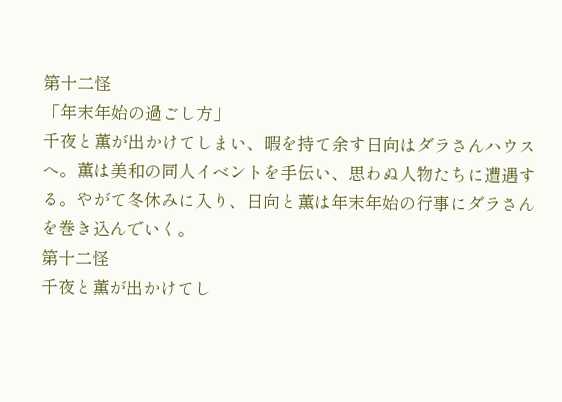第十二怪
「年末年始の過ごし方」
千夜と薫が出かけてしまい、暇を持て余す日向はダラさんハウスへ。薫は美和の同人イベントを手伝い、思わぬ人物たちに遭遇する。やがて冬休みに入り、日向と薫は年末年始の行事にダラさんを巻き込んでいく。
第十二怪
千夜と薫が出かけてし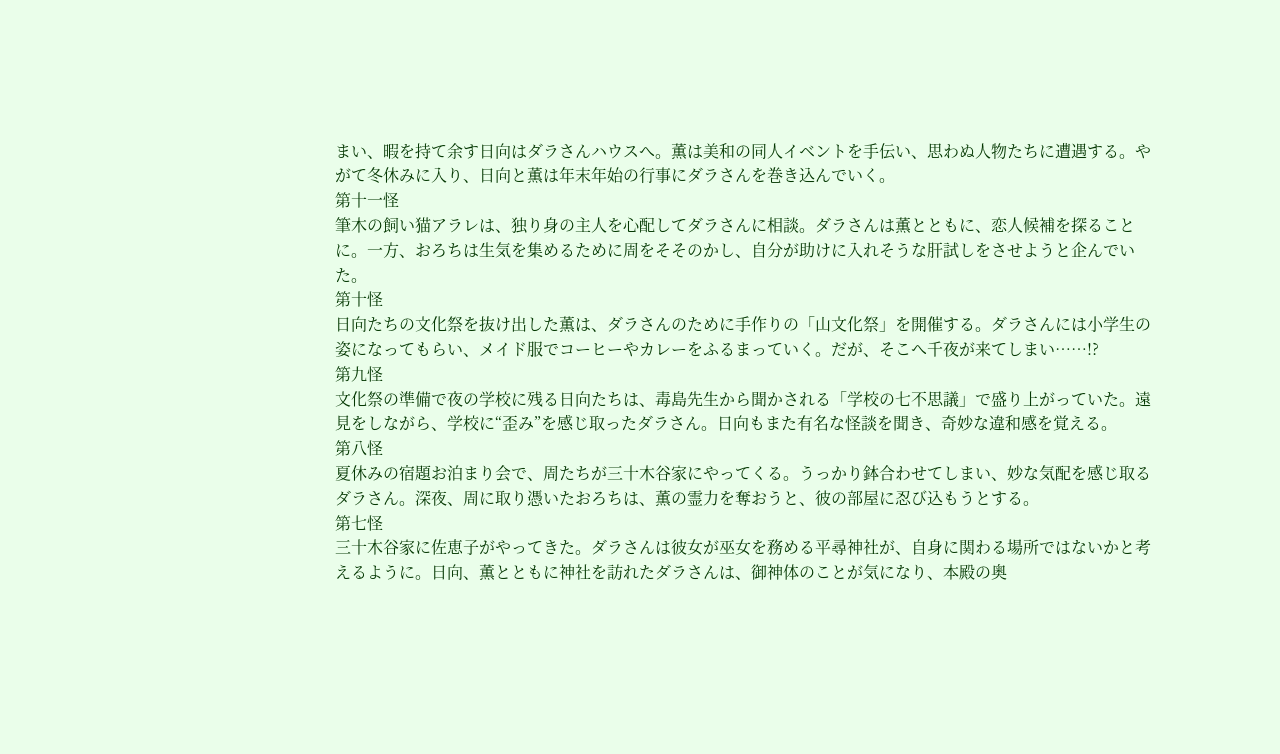まい、暇を持て余す日向はダラさんハウスへ。薫は美和の同人イベントを手伝い、思わぬ人物たちに遭遇する。やがて冬休みに入り、日向と薫は年末年始の行事にダラさんを巻き込んでいく。
第十一怪
筆木の飼い猫アラレは、独り身の主人を心配してダラさんに相談。ダラさんは薫とともに、恋人候補を探ることに。一方、おろちは生気を集めるために周をそそのかし、自分が助けに入れそうな肝試しをさせようと企んでいた。
第十怪
日向たちの文化祭を抜け出した薫は、ダラさんのために手作りの「山文化祭」を開催する。ダラさんには小学生の姿になってもらい、メイド服でコーヒーやカレーをふるまっていく。だが、そこへ千夜が来てしまい……!?
第九怪
文化祭の準備で夜の学校に残る日向たちは、毒島先生から聞かされる「学校の七不思議」で盛り上がっていた。遠見をしながら、学校に“歪み”を感じ取ったダラさん。日向もまた有名な怪談を聞き、奇妙な違和感を覚える。
第八怪
夏休みの宿題お泊まり会で、周たちが三十木谷家にやってくる。うっかり鉢合わせてしまい、妙な気配を感じ取るダラさん。深夜、周に取り憑いたおろちは、薫の霊力を奪おうと、彼の部屋に忍び込もうとする。
第七怪
三十木谷家に佐恵子がやってきた。ダラさんは彼女が巫女を務める平尋神社が、自身に関わる場所ではないかと考えるように。日向、薫とともに神社を訪れたダラさんは、御神体のことが気になり、本殿の奥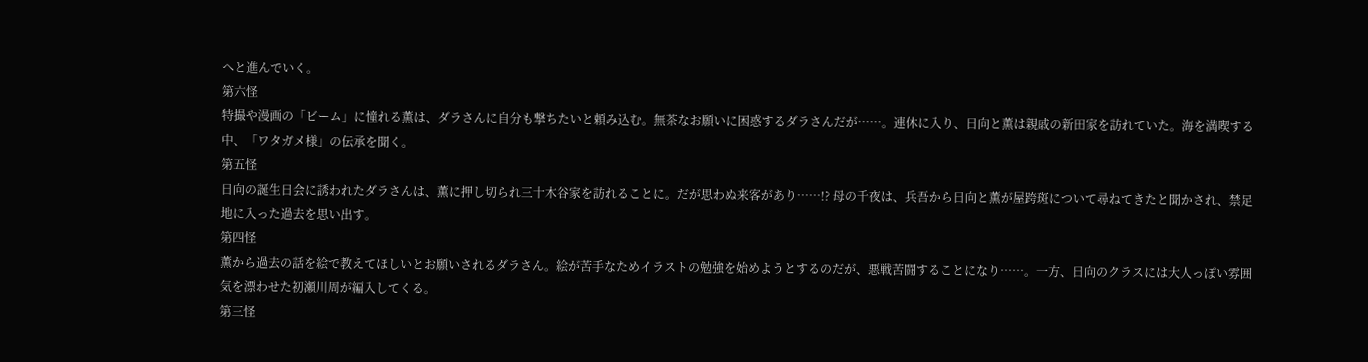へと進んでいく。
第六怪
特撮や漫画の「ビーム」に憧れる薫は、ダラさんに自分も撃ちたいと頼み込む。無茶なお願いに困惑するダラさんだが……。連休に入り、日向と薫は親戚の新田家を訪れていた。海を満喫する中、「ワタガメ様」の伝承を聞く。
第五怪
日向の誕生日会に誘われたダラさんは、薫に押し切られ三十木谷家を訪れることに。だが思わぬ来客があり……!? 母の千夜は、兵吾から日向と薫が屋跨斑について尋ねてきたと聞かされ、禁足地に入った過去を思い出す。
第四怪
薫から過去の話を絵で教えてほしいとお願いされるダラさん。絵が苦手なためイラストの勉強を始めようとするのだが、悪戦苦闘することになり……。一方、日向のクラスには大人っぽい雰囲気を漂わせた初瀬川周が編入してくる。
第三怪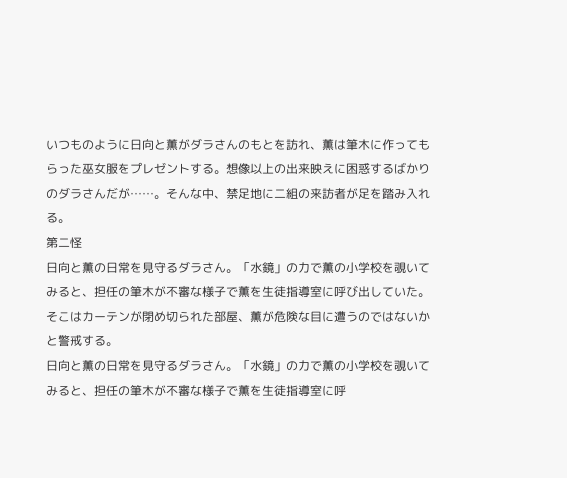いつものように日向と薫がダラさんのもとを訪れ、薫は筆木に作ってもらった巫女服をプレゼントする。想像以上の出来映えに困惑するばかりのダラさんだが……。そんな中、禁足地に二組の来訪者が足を踏み入れる。
第二怪
日向と薫の日常を見守るダラさん。「水鏡」の力で薫の小学校を覗いてみると、担任の筆木が不審な様子で薫を生徒指導室に呼び出していた。そこはカーテンが閉め切られた部屋、薫が危険な目に遭うのではないかと警戒する。
日向と薫の日常を見守るダラさん。「水鏡」の力で薫の小学校を覗いてみると、担任の筆木が不審な様子で薫を生徒指導室に呼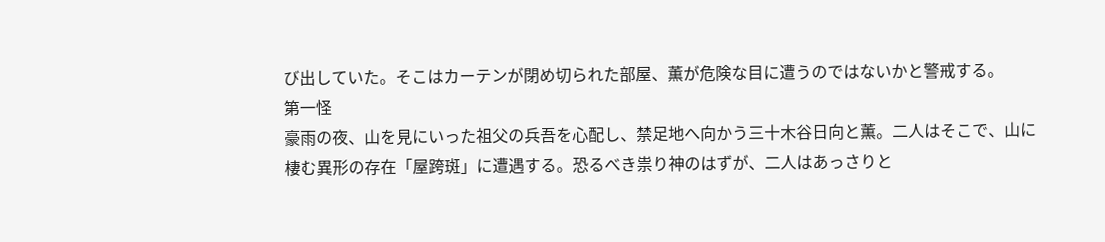び出していた。そこはカーテンが閉め切られた部屋、薫が危険な目に遭うのではないかと警戒する。
第一怪
豪雨の夜、山を見にいった祖父の兵吾を心配し、禁足地へ向かう三十木谷日向と薫。二人はそこで、山に棲む異形の存在「屋跨斑」に遭遇する。恐るべき祟り神のはずが、二人はあっさりと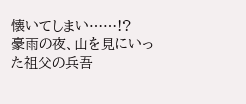懐いてしまい……!?
豪雨の夜、山を見にいった祖父の兵吾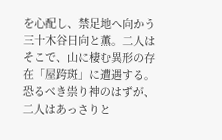を心配し、禁足地へ向かう三十木谷日向と薫。二人はそこで、山に棲む異形の存在「屋跨斑」に遭遇する。恐るべき祟り神のはずが、二人はあっさりと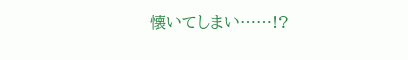懐いてしまい……!?